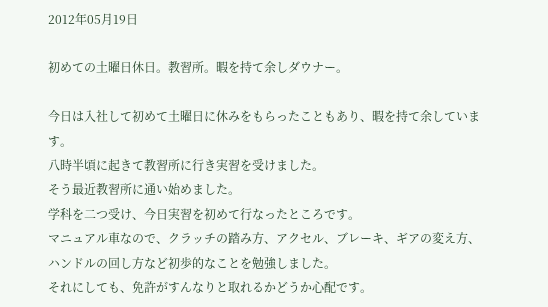2012年05月19日

初めての土曜日休日。教習所。暇を持て余しダウナー。

今日は入社して初めて土曜日に休みをもらったこともあり、暇を持て余しています。
八時半頃に起きて教習所に行き実習を受けました。
そう最近教習所に通い始めました。
学科を二つ受け、今日実習を初めて行なったところです。
マニュアル車なので、クラッチの踏み方、アクセル、ブレーキ、ギアの変え方、ハンドルの回し方など初歩的なことを勉強しました。
それにしても、免許がすんなりと取れるかどうか心配です。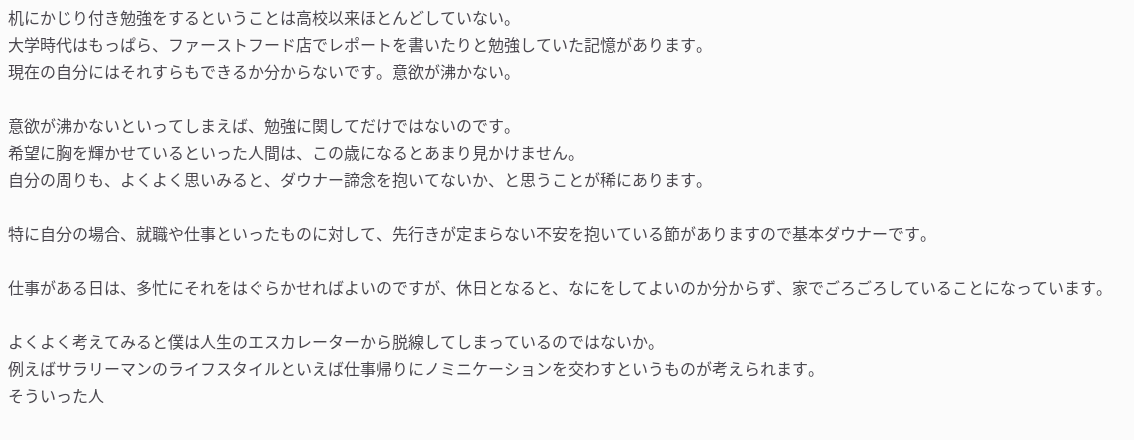机にかじり付き勉強をするということは高校以来ほとんどしていない。
大学時代はもっぱら、ファーストフード店でレポートを書いたりと勉強していた記憶があります。
現在の自分にはそれすらもできるか分からないです。意欲が沸かない。

意欲が沸かないといってしまえば、勉強に関してだけではないのです。
希望に胸を輝かせているといった人間は、この歳になるとあまり見かけません。
自分の周りも、よくよく思いみると、ダウナー諦念を抱いてないか、と思うことが稀にあります。

特に自分の場合、就職や仕事といったものに対して、先行きが定まらない不安を抱いている節がありますので基本ダウナーです。

仕事がある日は、多忙にそれをはぐらかせればよいのですが、休日となると、なにをしてよいのか分からず、家でごろごろしていることになっています。

よくよく考えてみると僕は人生のエスカレーターから脱線してしまっているのではないか。
例えばサラリーマンのライフスタイルといえば仕事帰りにノミニケーションを交わすというものが考えられます。
そういった人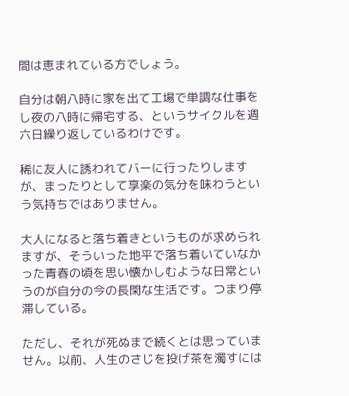間は恵まれている方でしょう。

自分は朝八時に家を出て工場で単調な仕事をし夜の八時に帰宅する、というサイクルを週六日繰り返しているわけです。

稀に友人に誘われてバーに行ったりしますが、まったりとして享楽の気分を味わうという気持ちではありません。

大人になると落ち着きというものが求められますが、そういった地平で落ち着いていなかった青春の頃を思い懐かしむような日常というのが自分の今の長閑な生活です。つまり停滞している。

ただし、それが死ぬまで続くとは思っていません。以前、人生のさじを投げ茶を濁すには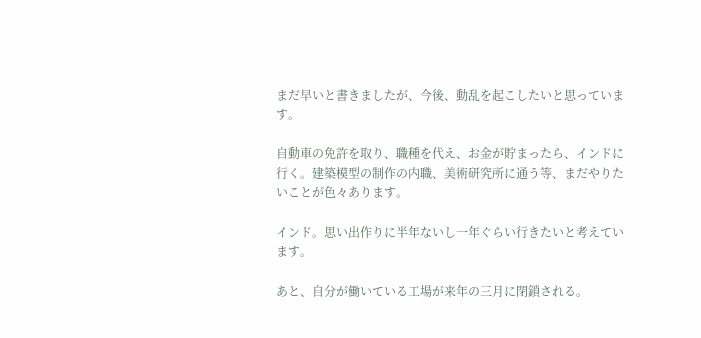まだ早いと書きましたが、今後、動乱を起こしたいと思っています。

自動車の免許を取り、職種を代え、お金が貯まったら、インドに行く。建築模型の制作の内職、美術研究所に通う等、まだやりたいことが色々あります。

インド。思い出作りに半年ないし一年ぐらい行きたいと考えています。

あと、自分が働いている工場が来年の三月に閉鎖される。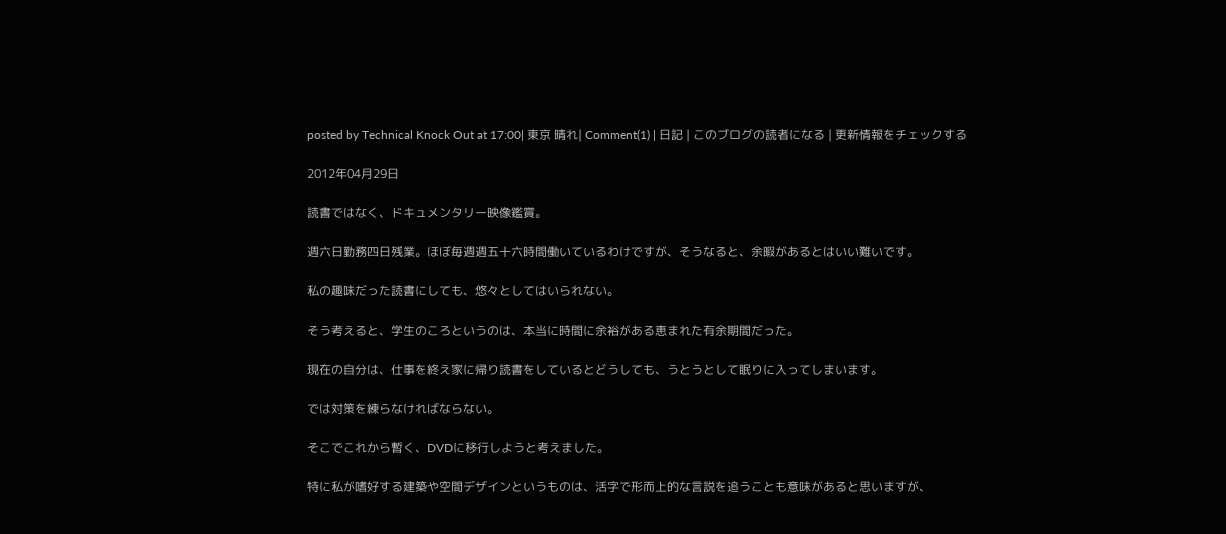posted by Technical Knock Out at 17:00| 東京 晴れ| Comment(1) | 日記 | このブログの読者になる | 更新情報をチェックする

2012年04月29日

読書ではなく、ドキュメンタリー映像鑑賞。

週六日勤務四日残業。ほぼ毎週週五十六時間働いているわけですが、そうなると、余暇があるとはいい難いです。

私の趣味だった読書にしても、悠々としてはいられない。

そう考えると、学生のころというのは、本当に時間に余裕がある恵まれた有余期間だった。

現在の自分は、仕事を終え家に帰り読書をしているとどうしても、うとうとして眠りに入ってしまいます。

では対策を練らなければならない。

そこでこれから暫く、DVDに移行しようと考えました。

特に私が嗜好する建築や空間デザインというものは、活字で形而上的な言説を追うことも意味があると思いますが、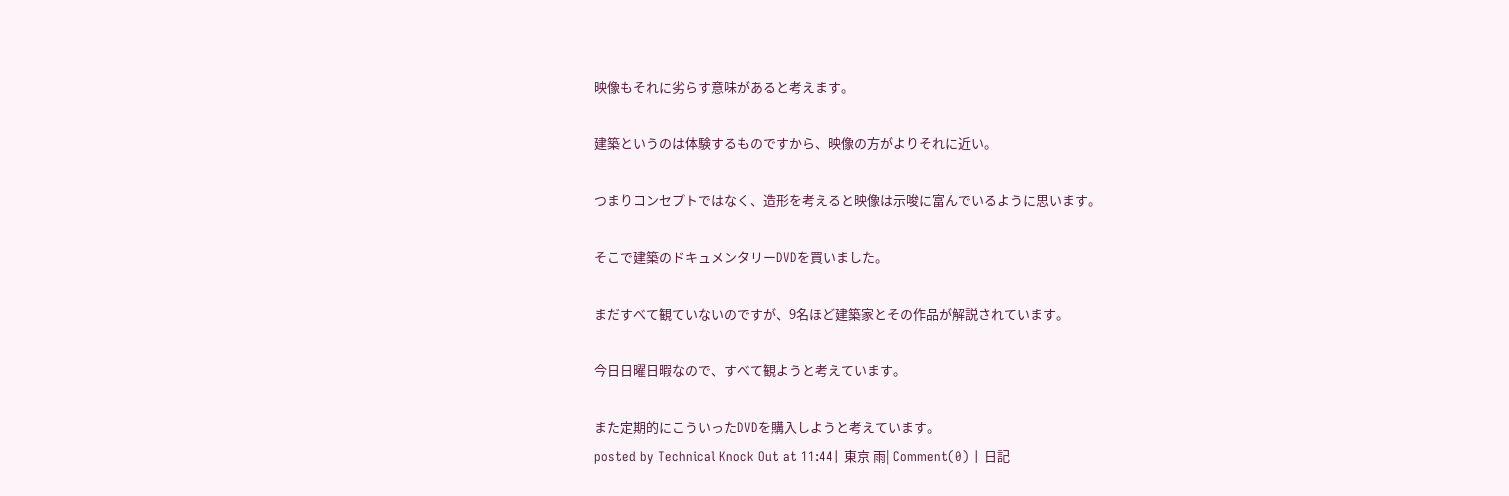映像もそれに劣らす意味があると考えます。

建築というのは体験するものですから、映像の方がよりそれに近い。

つまりコンセプトではなく、造形を考えると映像は示唆に富んでいるように思います。

そこで建築のドキュメンタリーDVDを買いました。

まだすべて観ていないのですが、9名ほど建築家とその作品が解説されています。

今日日曜日暇なので、すべて観ようと考えています。

また定期的にこういったDVDを購入しようと考えています。
posted by Technical Knock Out at 11:44| 東京 雨| Comment(0) | 日記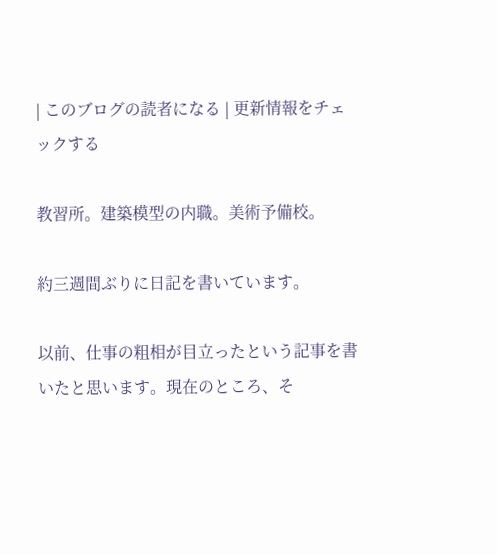| このブログの読者になる | 更新情報をチェックする

教習所。建築模型の内職。美術予備校。

約三週間ぶりに日記を書いています。

以前、仕事の粗相が目立ったという記事を書いたと思います。現在のところ、そ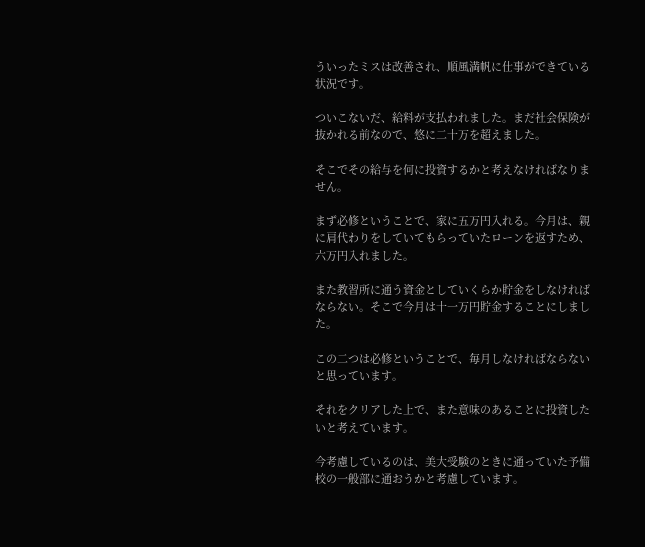ういったミスは改善され、順風満帆に仕事ができている状況です。

ついこないだ、給料が支払われました。まだ社会保険が抜かれる前なので、悠に二十万を超えました。

そこでその給与を何に投資するかと考えなければなりません。

まず必修ということで、家に五万円入れる。今月は、親に肩代わりをしていてもらっていたローンを返すため、六万円入れました。

また教習所に通う資金としていくらか貯金をしなければならない。そこで今月は十一万円貯金することにしました。

この二つは必修ということで、毎月しなければならないと思っています。

それをクリアした上で、また意味のあることに投資したいと考えています。

今考慮しているのは、美大受験のときに通っていた予備校の一般部に通おうかと考慮しています。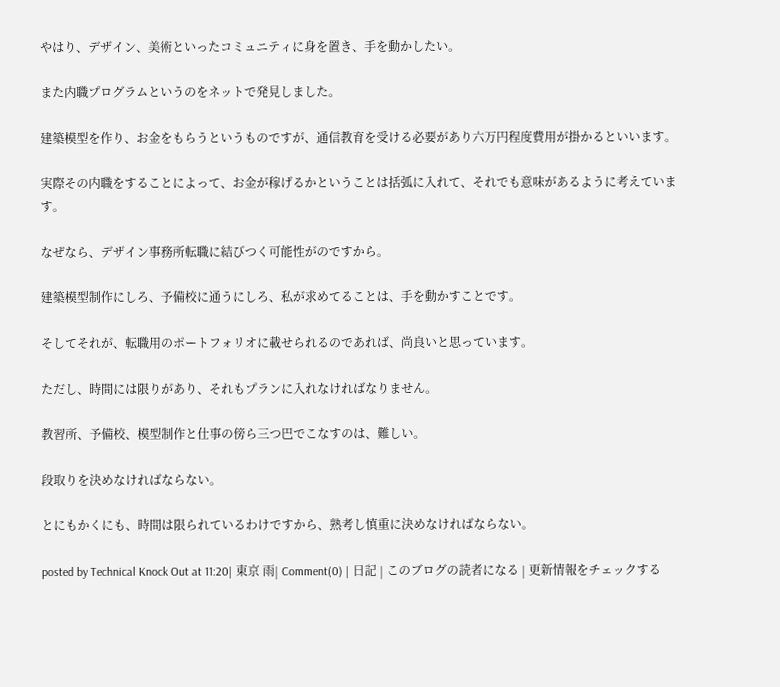やはり、デザイン、美術といったコミュニティに身を置き、手を動かしたい。

また内職プログラムというのをネットで発見しました。

建築模型を作り、お金をもらうというものですが、通信教育を受ける必要があり六万円程度費用が掛かるといいます。

実際その内職をすることによって、お金が稼げるかということは括弧に入れて、それでも意味があるように考えています。

なぜなら、デザイン事務所転職に結びつく可能性がのですから。

建築模型制作にしろ、予備校に通うにしろ、私が求めてることは、手を動かすことです。

そしてそれが、転職用のポートフォリオに載せられるのであれば、尚良いと思っています。

ただし、時間には限りがあり、それもプランに入れなければなりません。

教習所、予備校、模型制作と仕事の傍ら三つ巴でこなすのは、難しい。

段取りを決めなければならない。

とにもかくにも、時間は限られているわけですから、熟考し慎重に決めなければならない。

posted by Technical Knock Out at 11:20| 東京 雨| Comment(0) | 日記 | このブログの読者になる | 更新情報をチェックする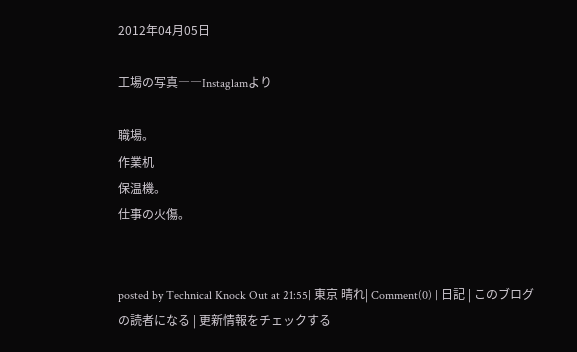2012年04月05日

工場の写真――Instaglamより

職場。
作業机
保温機。
仕事の火傷。


posted by Technical Knock Out at 21:55| 東京 晴れ| Comment(0) | 日記 | このブログの読者になる | 更新情報をチェックする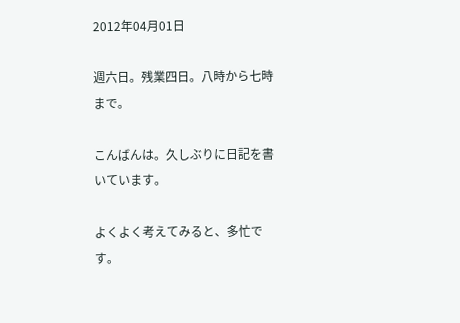2012年04月01日

週六日。残業四日。八時から七時まで。

こんばんは。久しぶりに日記を書いています。

よくよく考えてみると、多忙です。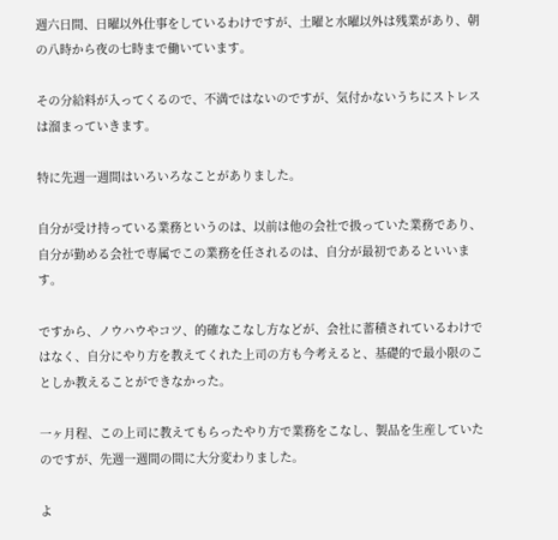週六日間、日曜以外仕事をしているわけですが、土曜と水曜以外は残業があり、朝の八時から夜の七時まで働いています。

その分給料が入ってくるので、不満ではないのですが、気付かないうちにストレスは溜まっていきます。

特に先週一週間はいろいろなことがありました。

自分が受け持っている業務というのは、以前は他の会社で扱っていた業務であり、自分が勤める会社で専属でこの業務を任されるのは、自分が最初であるといいます。

ですから、ノウハウやコツ、的確なこなし方などが、会社に蓄積されているわけではなく、自分にやり方を教えてくれた上司の方も今考えると、基礎的で最小限のことしか教えることができなかった。

一ヶ月程、この上司に教えてもらったやり方で業務をこなし、製品を生産していたのですが、先週一週間の間に大分変わりました。

よ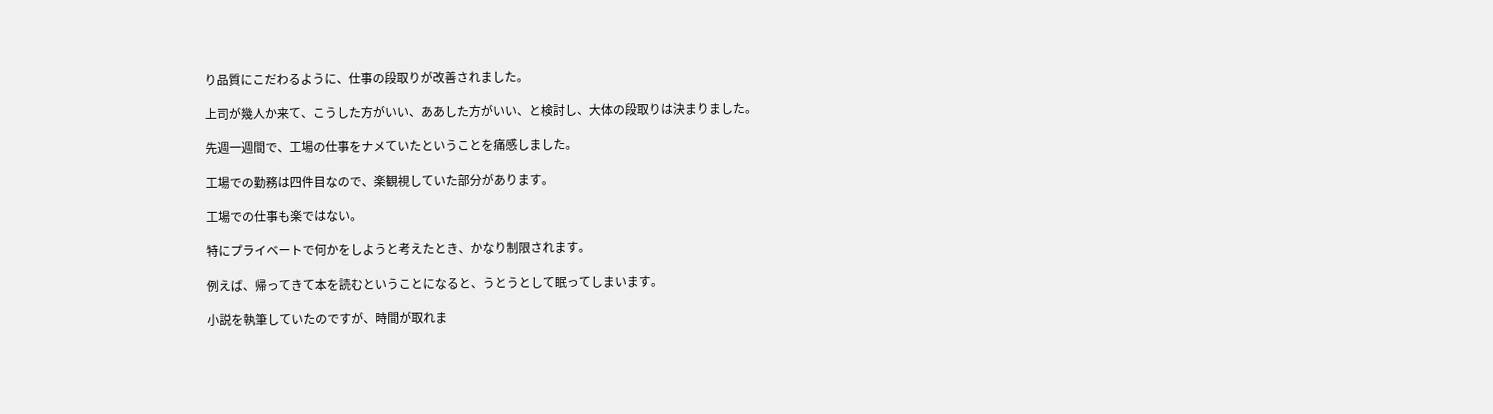り品質にこだわるように、仕事の段取りが改善されました。

上司が幾人か来て、こうした方がいい、ああした方がいい、と検討し、大体の段取りは決まりました。

先週一週間で、工場の仕事をナメていたということを痛感しました。

工場での勤務は四件目なので、楽観視していた部分があります。

工場での仕事も楽ではない。

特にプライベートで何かをしようと考えたとき、かなり制限されます。

例えば、帰ってきて本を読むということになると、うとうとして眠ってしまいます。

小説を執筆していたのですが、時間が取れま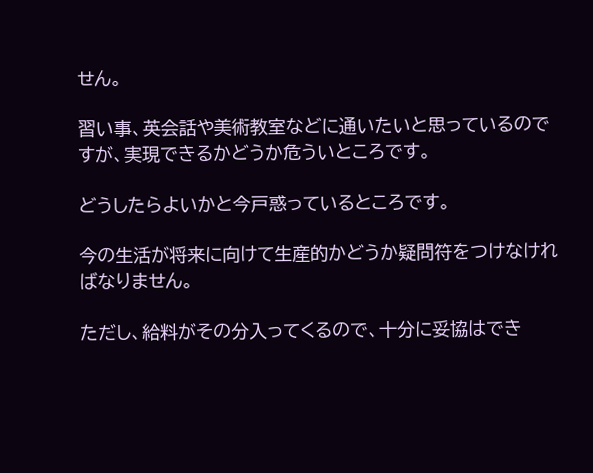せん。

習い事、英会話や美術教室などに通いたいと思っているのですが、実現できるかどうか危ういところです。

どうしたらよいかと今戸惑っているところです。

今の生活が将来に向けて生産的かどうか疑問符をつけなければなりません。

ただし、給料がその分入ってくるので、十分に妥協はでき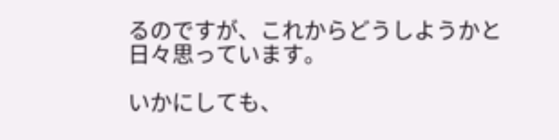るのですが、これからどうしようかと日々思っています。

いかにしても、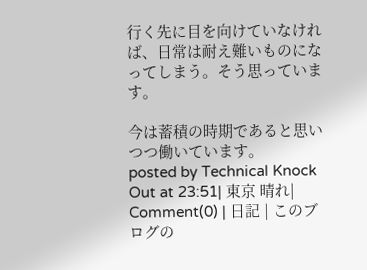行く先に目を向けていなければ、日常は耐え難いものになってしまう。そう思っています。

今は蓄積の時期であると思いつつ働いています。
posted by Technical Knock Out at 23:51| 東京 晴れ| Comment(0) | 日記 | このブログの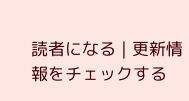読者になる | 更新情報をチェックする